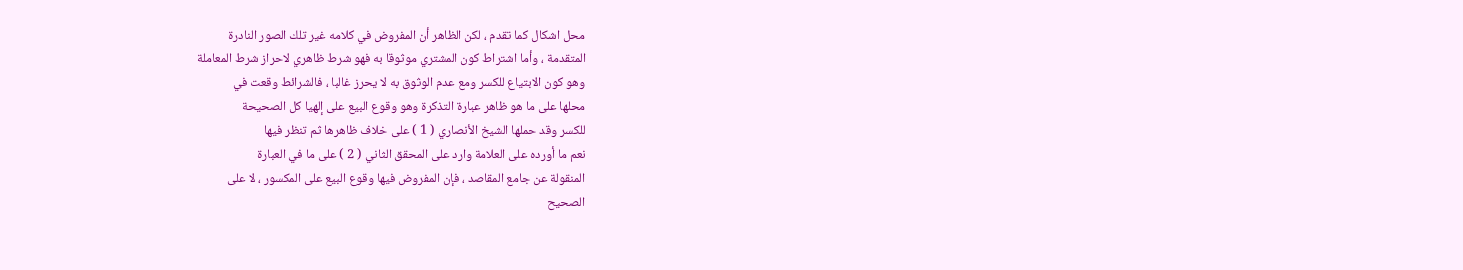محل اشكال كما تقدم ، لكن الظاهر أن المفروض في كلامه غير تلك الصور النادرة
المتقدمة ، وأما اشتراط كون المشتري موثوقا به فهو شرط ظاهري لاحراز شرط المعاملة
وهو كون الابتياع للكسر ومع عدم الوثوق به لا يحرز غالبا ، فالشرائط وقعت في
محلها على ما هو ظاهر عبارة التذكرة وهو وقوع البيع على إلهيا كل الصحيحة
للكسر وقد حملها الشيخ الأنصاري ( 1 ) على خلاف ظاهرها ثم تنظر فيها
نعم ما أورده على العلامة وارد على المحقق الثاني ( 2 ) على ما في العبارة
المنقولة عن جامع المقاصد ، فإن المفروض فيها وقوع البيع على المكسور ، لا على
الصحيح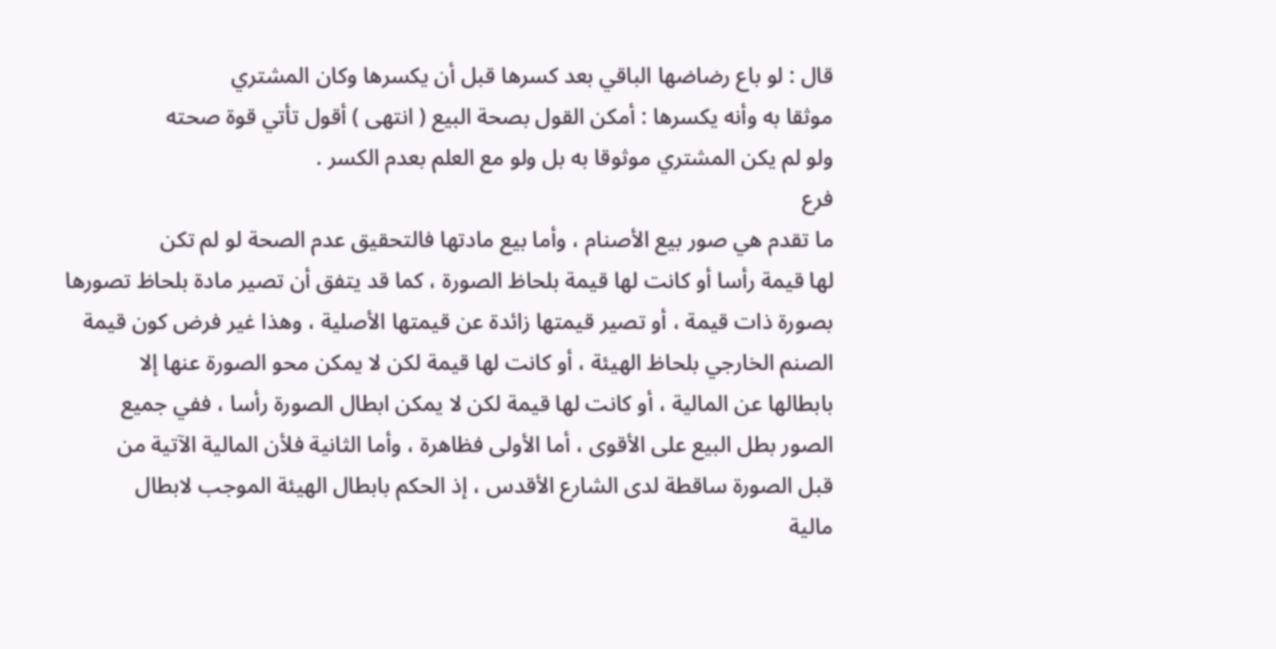قال : لو باع رضاضها الباقي بعد كسرها قبل أن يكسرها وكان المشتري
موثقا به وأنه يكسرها : أمكن القول بصحة البيع ( انتهى ) أقول تأتي قوة صحته
ولو لم يكن المشتري موثوقا به بل ولو مع العلم بعدم الكسر .
فرع
ما تقدم هي صور بيع الأصنام ، وأما بيع مادتها فالتحقيق عدم الصحة لو لم تكن
لها قيمة رأسا أو كانت لها قيمة بلحاظ الصورة ، كما قد يتفق أن تصير مادة بلحاظ تصورها
بصورة ذات قيمة ، أو تصير قيمتها زائدة عن قيمتها الأصلية ، وهذا غير فرض كون قيمة
الصنم الخارجي بلحاظ الهيئة ، أو كانت لها قيمة لكن لا يمكن محو الصورة عنها إلا
بابطالها عن المالية ، أو كانت لها قيمة لكن لا يمكن ابطال الصورة رأسا ، ففي جميع
الصور بطل البيع على الأقوى ، أما الأولى فظاهرة ، وأما الثانية فلأن المالية الآتية من
قبل الصورة ساقطة لدى الشارع الأقدس ، إذ الحكم بابطال الهيئة الموجب لابطال
مالية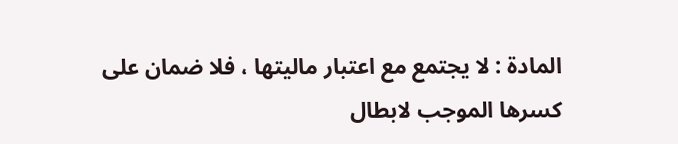المادة : لا يجتمع مع اعتبار ماليتها ، فلا ضمان على كسرها الموجب لابطال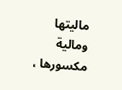ماليتها ومالية مكسورها ،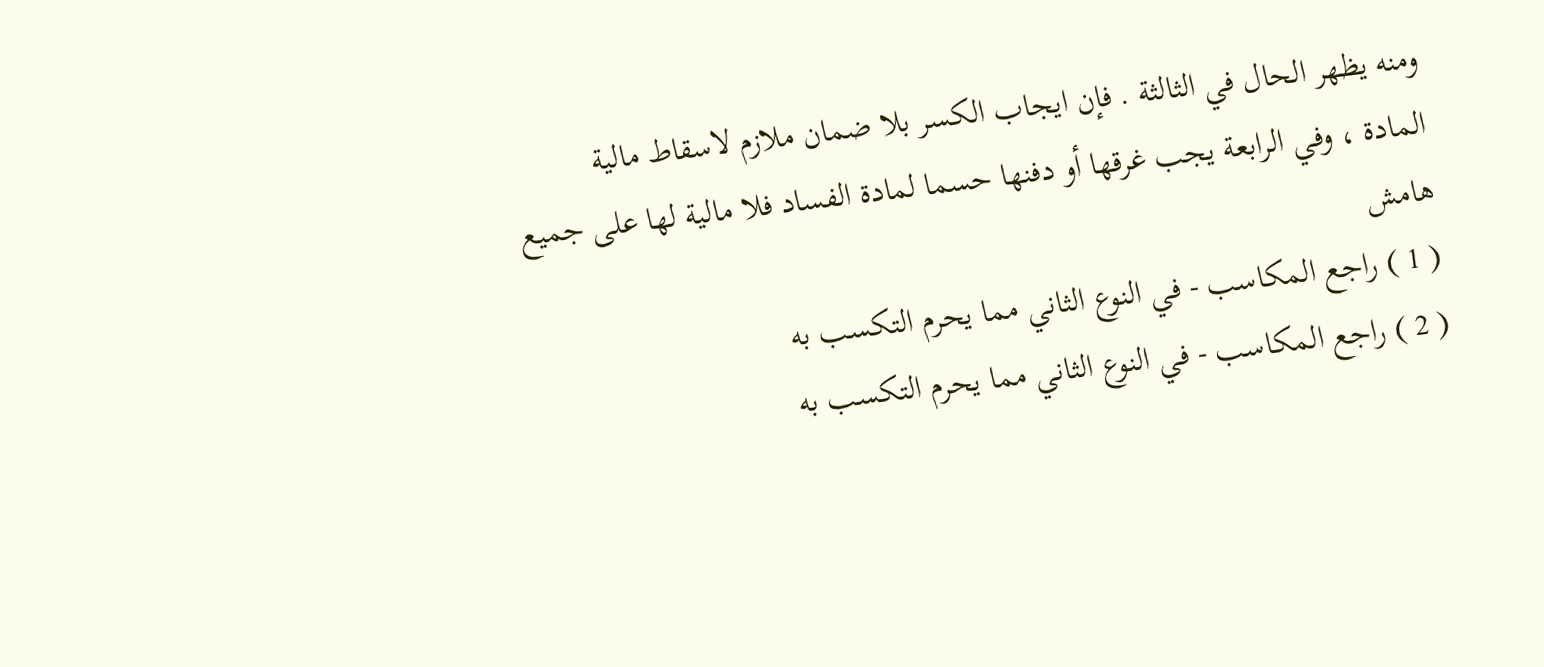ومنه يظهر الحال في الثالثة . فإن ايجاب الكسر بلا ضمان ملازم لاسقاط مالية
المادة ، وفي الرابعة يجب غرقها أو دفنها حسما لمادة الفساد فلا مالية لها على جميع
هامش
( 1 ) راجع المكاسب - في النوع الثاني مما يحرم التكسب به
( 2 ) راجع المكاسب - في النوع الثاني مما يحرم التكسب به